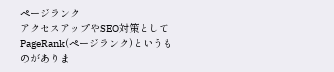ページランク
アクセスアップやSEO対策としてPageRank(ページランク)というものがありま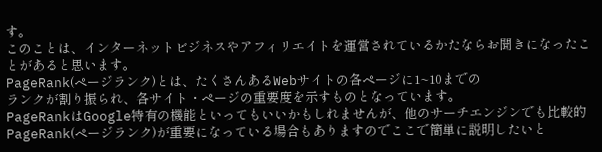す。
このことは、インターネットビジネスやアフィリエイトを運営されているかたならお聞きになったことがあると思います。
PageRank(ページランク)とは、たくさんあるWebサイトの各ページに1~10までの
ランクが割り振られ、各サイト・ページの重要度を示すものとなっています。
PageRankはGoogle特有の機能といってもいいかもしれませんが、他のサーチエンジンでも比較的PageRank(ページランク)が重要になっている場合もありますのでここで簡単に説明したいと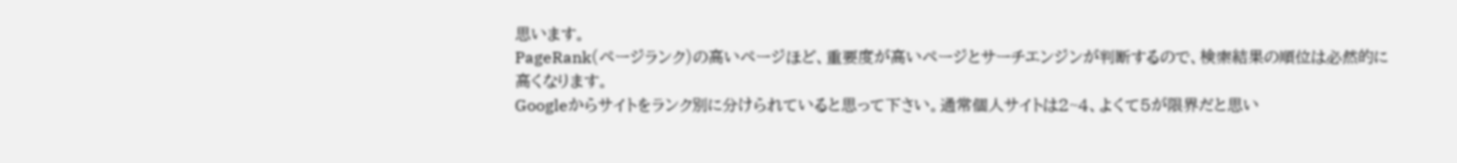思います。
PageRank(ページランク)の高いページほど、重要度が高いページとサーチエンジンが判断するので、検索結果の順位は必然的に高くなります。
Googleからサイトをランク別に分けられていると思って下さい。通常個人サイトは2~4、よくて5が限界だと思い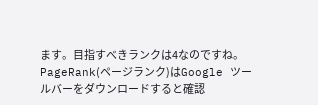ます。目指すべきランクは4なのですね。
PageRank(ページランク)はGoogle ツールバーをダウンロードすると確認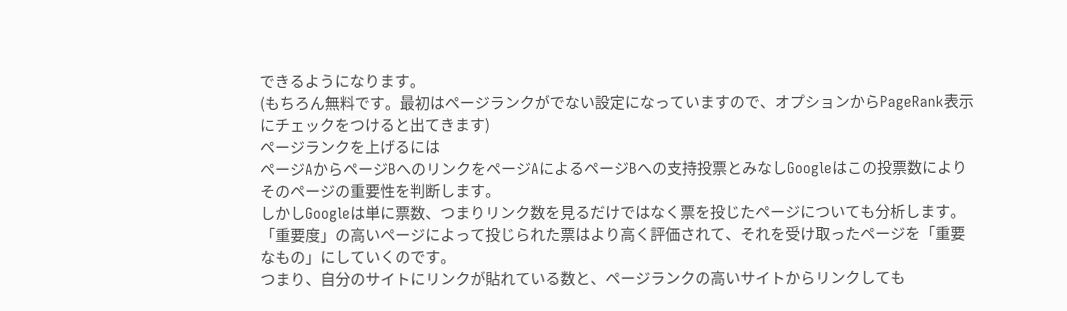できるようになります。
(もちろん無料です。最初はページランクがでない設定になっていますので、オプションからPageRank表示にチェックをつけると出てきます)
ページランクを上げるには
ページAからページBへのリンクをページAによるページBへの支持投票とみなしGoogleはこの投票数によりそのページの重要性を判断します。
しかしGoogleは単に票数、つまりリンク数を見るだけではなく票を投じたページについても分析します。 「重要度」の高いページによって投じられた票はより高く評価されて、それを受け取ったページを「重要なもの」にしていくのです。
つまり、自分のサイトにリンクが貼れている数と、ページランクの高いサイトからリンクしても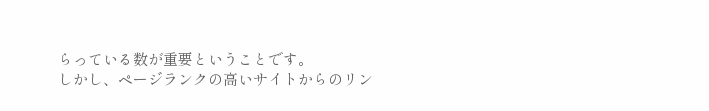らっている数が重要ということです。
しかし、ページランクの高いサイトからのリン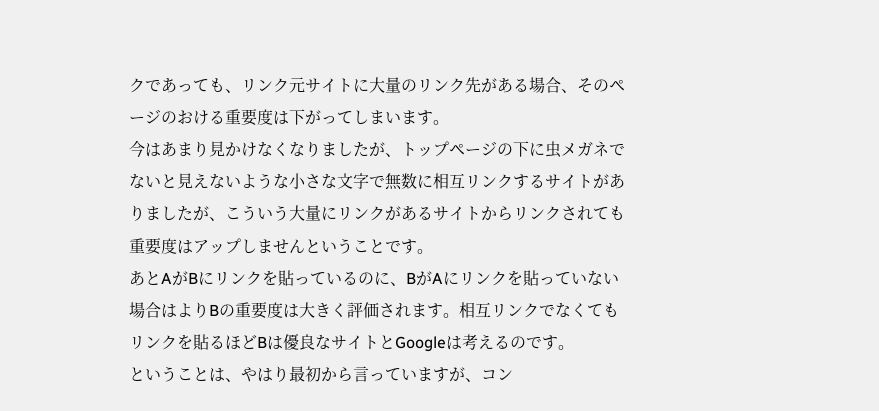クであっても、リンク元サイトに大量のリンク先がある場合、そのページのおける重要度は下がってしまいます。
今はあまり見かけなくなりましたが、トップページの下に虫メガネでないと見えないような小さな文字で無数に相互リンクするサイトがありましたが、こういう大量にリンクがあるサイトからリンクされても重要度はアップしませんということです。
あとAがBにリンクを貼っているのに、BがAにリンクを貼っていない場合はよりBの重要度は大きく評価されます。相互リンクでなくてもリンクを貼るほどBは優良なサイトとGoogleは考えるのです。
ということは、やはり最初から言っていますが、コン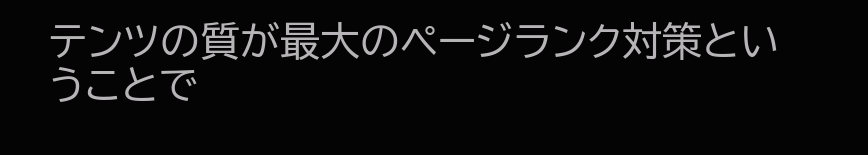テンツの質が最大のページランク対策ということで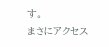す。
まさにアクセス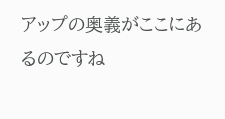アップの奥義がここにあるのですね